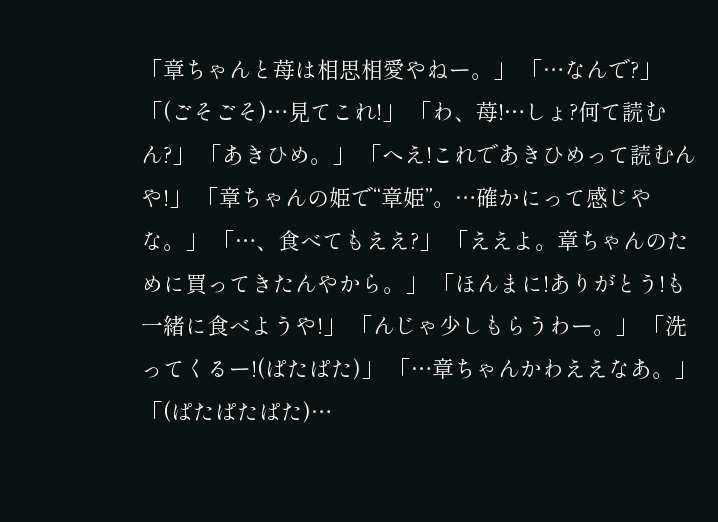「章ちゃんと苺は相思相愛やねー。」 「…なんで?」 「(ごそごそ)…見てこれ!」 「わ、苺!…しょ?何て読むん?」 「あきひめ。」 「へえ!これであきひめって読むんや!」 「章ちゃんの姫で“章姫”。…確かにって感じやな。」 「…、食べてもええ?」 「ええよ。章ちゃんのために買ってきたんやから。」 「ほんまに!ありがとう!も一緒に食べようや!」 「んじゃ少しもらうわー。」 「洗ってくるー!(ぱたぱた)」 「…章ちゃんかわええなあ。」 「(ぱたぱたぱた)…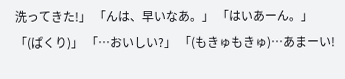洗ってきた!」 「んは、早いなあ。」 「はいあーん。」 「(ぱくり)」 「…おいしい?」 「(もきゅもきゅ)…あまーい!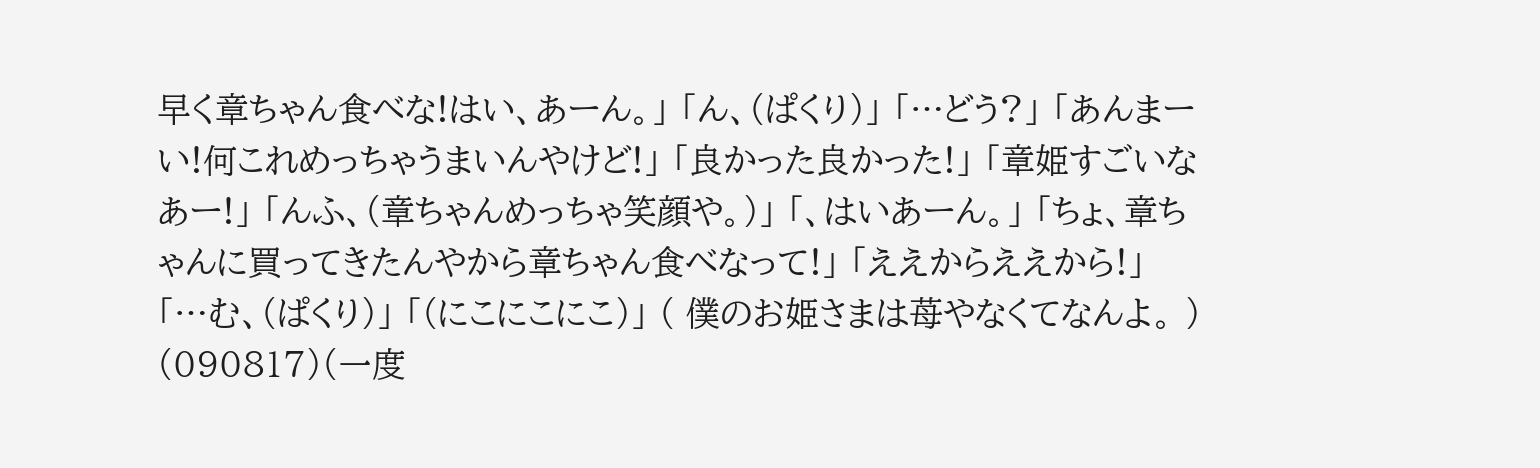早く章ちゃん食べな!はい、あーん。」 「ん、(ぱくり)」 「…どう?」 「あんまーい!何これめっちゃうまいんやけど!」 「良かった良かった!」 「章姫すごいなあー!」 「んふ、(章ちゃんめっちゃ笑顔や。)」 「、はいあーん。」 「ちょ、章ちゃんに買ってきたんやから章ちゃん食べなって!」 「ええからええから!」 「…む、(ぱくり)」 「(にこにこにこ)」 ( 僕のお姫さまは苺やなくてなんよ。 ) (090817)(一度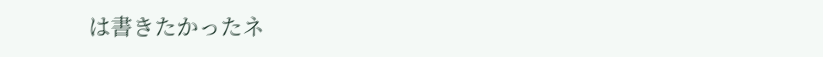は書きたかったネ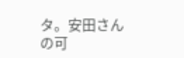タ。安田さんの可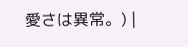愛さは異常。) |